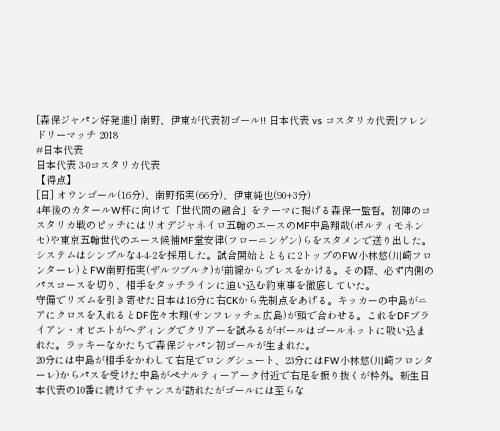[森保ジャパン好発進!] 南野、伊東が代表初ゴール!! 日本代表 vs コスタリカ代表|フレンドリーマッチ 2018
#日本代表
日本代表 3-0コスタリカ代表
【得点】
[日] オウンゴール(16分)、南野拓実(66分)、伊東純也(90+3分)
4年後のカタールW杯に向けて「世代間の融合」をテーマに掲げる森保一監督。初陣のコスタリカ戦のピッチにはリオデジャネイロ五輪のエースのMF中島翔哉(ポルティモネンセ)や東京五輪世代のエース候補MF堂安律(フローニンゲン)らをスタメンで送り出した。
システムはシンプルな4-4-2を採用した。試合開始とともに2トップのFW小林悠(川崎フロンターレ)とFW南野拓実(ザルツブルク)が前線からプレスをかける。その際、必ず内側のパスコースを切り、相手をタッチラインに追い込む約束事を徹底していた。
守備でリズムを引き寄せた日本は16分に右CKから先制点をあげる。キッカーの中島がニアにクロスを入れるとDF佐々木翔(サンフレッチェ広島)が頭で合わせる。これをDFブライアン・オビエトがヘディングでクリアーを試みるがボールはゴールネットに吸い込まれた。ラッキーなかたちで森保ジャパン初ゴールが生まれた。
20分には中島が相手をかわして右足でロングシュート、23分にはFW小林悠(川崎フロンターレ)からパスを受けた中島がペナルティーアーク付近で右足を振り抜くが枠外。新生日本代表の10番に続けてチャンスが訪れたがゴールには至らな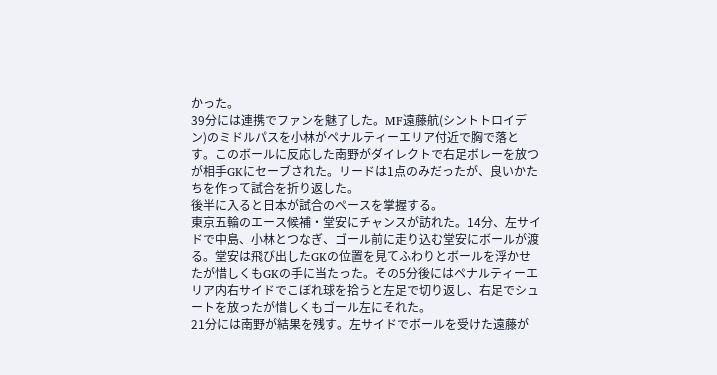かった。
39分には連携でファンを魅了した。MF遠藤航(シントトロイデン)のミドルパスを小林がペナルティーエリア付近で胸で落とす。このボールに反応した南野がダイレクトで右足ボレーを放つが相手GKにセーブされた。リードは1点のみだったが、良いかたちを作って試合を折り返した。
後半に入ると日本が試合のペースを掌握する。
東京五輪のエース候補・堂安にチャンスが訪れた。14分、左サイドで中島、小林とつなぎ、ゴール前に走り込む堂安にボールが渡る。堂安は飛び出したGKの位置を見てふわりとボールを浮かせたが惜しくもGKの手に当たった。その5分後にはペナルティーエリア内右サイドでこぼれ球を拾うと左足で切り返し、右足でシュートを放ったが惜しくもゴール左にそれた。
21分には南野が結果を残す。左サイドでボールを受けた遠藤が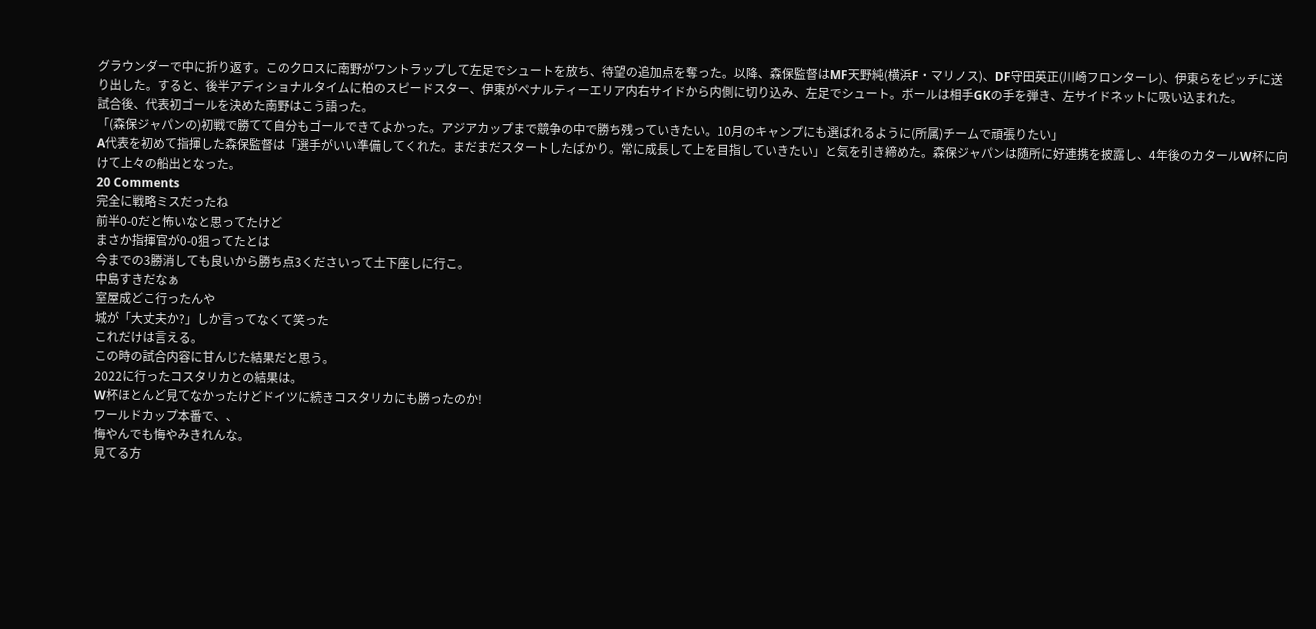グラウンダーで中に折り返す。このクロスに南野がワントラップして左足でシュートを放ち、待望の追加点を奪った。以降、森保監督はMF天野純(横浜F・マリノス)、DF守田英正(川崎フロンターレ)、伊東らをピッチに送り出した。すると、後半アディショナルタイムに柏のスピードスター、伊東がペナルティーエリア内右サイドから内側に切り込み、左足でシュート。ボールは相手GKの手を弾き、左サイドネットに吸い込まれた。
試合後、代表初ゴールを決めた南野はこう語った。
「(森保ジャパンの)初戦で勝てて自分もゴールできてよかった。アジアカップまで競争の中で勝ち残っていきたい。10月のキャンプにも選ばれるように(所属)チームで頑張りたい」
A代表を初めて指揮した森保監督は「選手がいい準備してくれた。まだまだスタートしたばかり。常に成長して上を目指していきたい」と気を引き締めた。森保ジャパンは随所に好連携を披露し、4年後のカタールW杯に向けて上々の船出となった。
20 Comments
完全に戦略ミスだったね
前半0-0だと怖いなと思ってたけど
まさか指揮官が0-0狙ってたとは
今までの3勝消しても良いから勝ち点3くださいって土下座しに行こ。
中島すきだなぁ
室屋成どこ行ったんや
城が「大丈夫か?」しか言ってなくて笑った
これだけは言える。
この時の試合内容に甘んじた結果だと思う。
2022に行ったコスタリカとの結果は。
W杯ほとんど見てなかったけどドイツに続きコスタリカにも勝ったのか!
ワールドカップ本番で、、
悔やんでも悔やみきれんな。
見てる方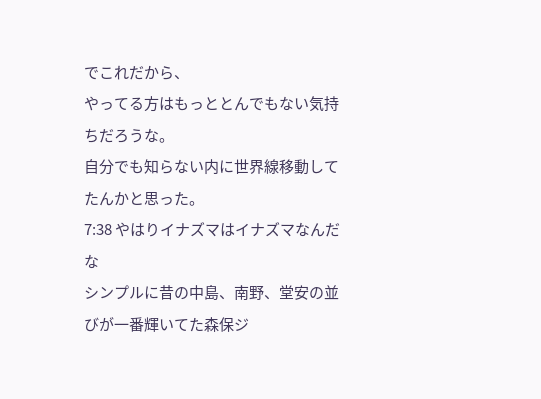でこれだから、
やってる方はもっととんでもない気持ちだろうな。
自分でも知らない内に世界線移動してたんかと思った。
7:38 やはりイナズマはイナズマなんだな
シンプルに昔の中島、南野、堂安の並びが一番輝いてた森保ジ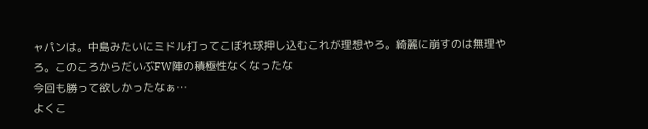ャパンは。中島みたいにミドル打ってこぼれ球押し込むこれが理想やろ。綺麗に崩すのは無理やろ。このころからだいぶFW陣の積極性なくなったな
今回も勝って欲しかったなぁ…
よくこ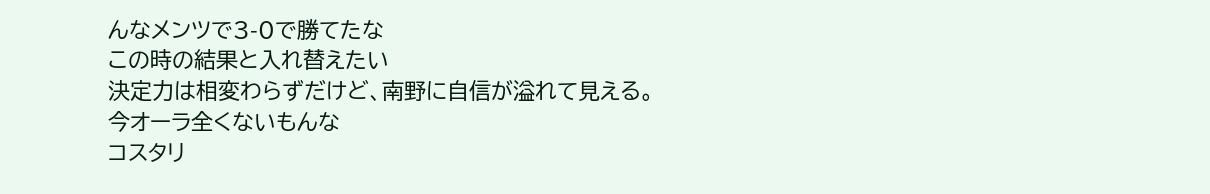んなメンツで3-0で勝てたな
この時の結果と入れ替えたい
決定力は相変わらずだけど、南野に自信が溢れて見える。
今オーラ全くないもんな
コスタリ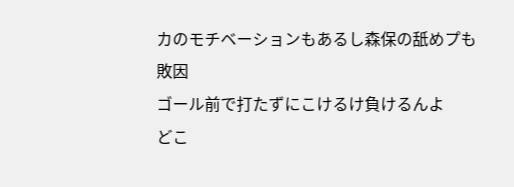カのモチベーションもあるし森保の舐めプも敗因
ゴール前で打たずにこけるけ負けるんよ
どこ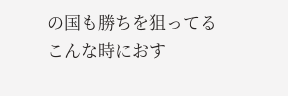の国も勝ちを狙ってる
こんな時におす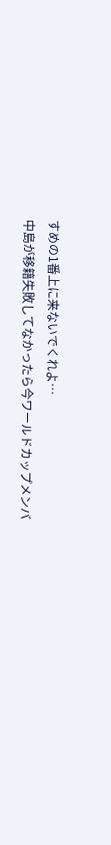すめの1番上に来ないでくれよ…
中島が移籍失敗してなかったら今ワールドカップメンバ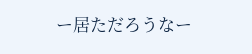ー居ただろうなー